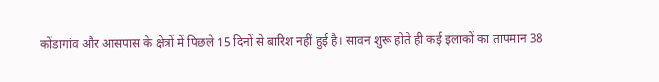कोंडागांव और आसपास के क्षेत्रों में पिछले 15 दिनों से बारिश नहीं हुई है। सावन शुरू होते ही कई इलाकों का तापमान 38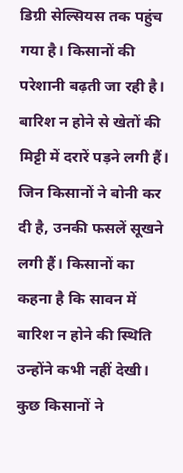डिग्री सेल्सियस तक पहुंच गया है। किसानों की परेशानी बढ़ती जा रही है। बारिश न होने से खेतों की मिट्टी में दरारें पड़ने लगी हैं। जिन किसानों ने बोनी कर दी है, उनकी फसलें सूखने लगी हैं। किसानों का कहना है कि सावन में बारिश न होने की स्थिति उन्होंने कभी नहीं देखी। कुछ किसानों ने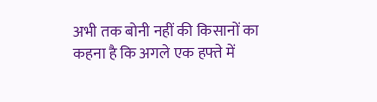अभी तक बोनी नहीं की किसानों का कहना है कि अगले एक हफ्ते में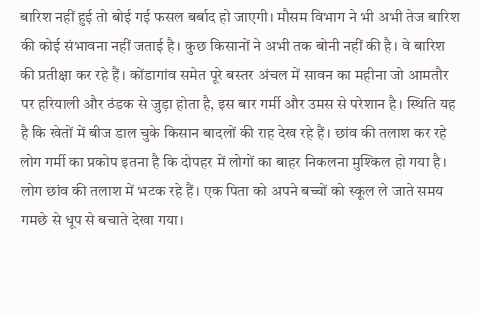बारिश नहीं हुई तो बोई गई फसल बर्बाद हो जाएगी। मौसम विभाग ने भी अभी तेज बारिश की कोई संभावना नहीं जताई है। कुछ किसानों ने अभी तक बोनी नहीं की है। वे बारिश की प्रतीक्षा कर रहे हैं। कोंडागांव समेत पूरे बस्तर अंचल में सावन का महीना जो आमतौर पर हरियाली और ठंडक से जुड़ा होता है, इस बार गर्मी और उमस से परेशान है। स्थिति यह है कि खेतों में बीज डाल चुके किसान बादलों की राह देख रहे हैं। छांव की तलाश कर रहे लोग गर्मी का प्रकोप इतना है कि दोपहर में लोगों का बाहर निकलना मुश्किल हो गया है। लोग छांव की तलाश में भटक रहे हैं। एक पिता को अपने बच्चों को स्कूल ले जाते समय गमछे से धूप से बचाते देखा गया।